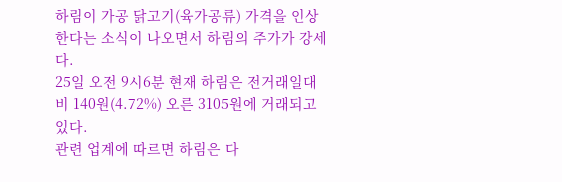하림이 가공 닭고기(육가공류) 가격을 인상한다는 소식이 나오면서 하림의 주가가 강세다.
25일 오전 9시6분 현재 하림은 전거래일대비 140원(4.72%) 오른 3105원에 거래되고 있다.
관련 업계에 따르면 하림은 다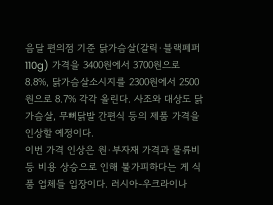음달 편의점 기준 닭가슴살(갈릭·블랙페퍼 110g) 가격을 3400원에서 3700원으로 8.8%, 닭가슴살소시지를 2300원에서 2500원으로 8.7% 각각 올린다. 사조와 대상도 닭가슴살, 무뼈닭발 간편식 등의 제품 가격을 인상할 예정이다.
이번 가격 인상은 원·부자재 가격과 물류비 등 비용 상승으로 인해 불가피하다는 게 식품 업체들 입장이다. 러시아-우크라이나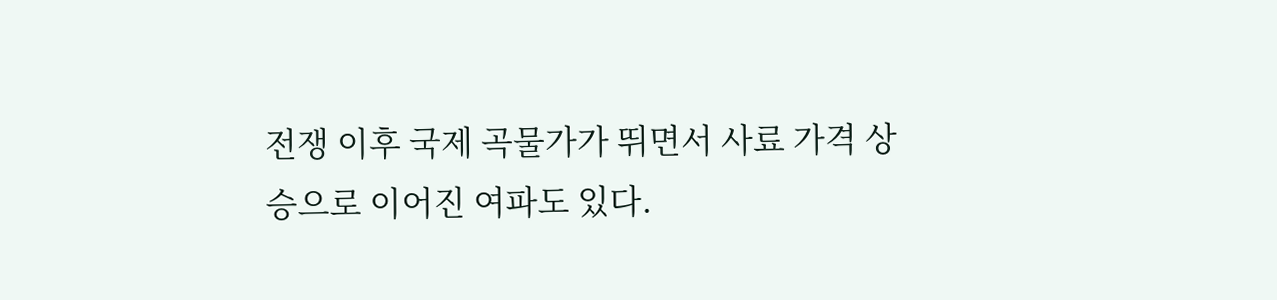전쟁 이후 국제 곡물가가 뛰면서 사료 가격 상승으로 이어진 여파도 있다.